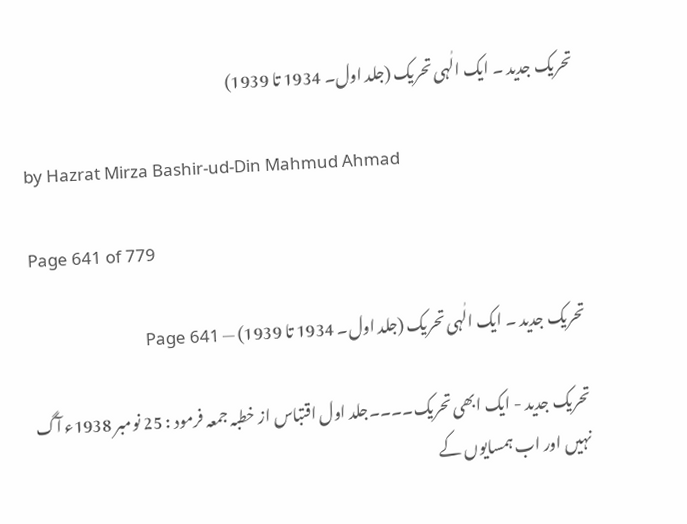تحریک جدید ۔ ایک الٰہی تحریک (جلد اول۔ 1934 تا 1939)

by Hazrat Mirza Bashir-ud-Din Mahmud Ahmad

Page 641 of 779

تحریک جدید ۔ ایک الٰہی تحریک (جلد اول۔ 1934 تا 1939) — Page 641

تحریک جدید - ایک ابھی تحریک۔۔۔۔جلد اول اقتباس از خطبہ جمعہ فرمود : 25 نومبر 1938ء آگ نہیں اور اب ہمسایوں کے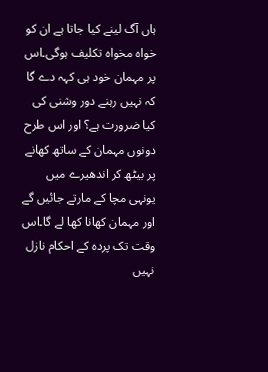ہاں آگ لینے کیا جاتا ہے ان کو خواہ مخواہ تکلیف ہوگی۔اس پر مہمان خود ہی کہہ دے گا کہ نہیں رہنے دور وشنی کی کیا ضرورت ہے؟ اور اس طرح دونوں مہمان کے ساتھ کھانے پر بیٹھ کر اندھیرے میں یونہی مچا کے مارتے جائیں گے اور مہمان کھانا کھا لے گا۔اس وقت تک پردہ کے احکام نازل نہیں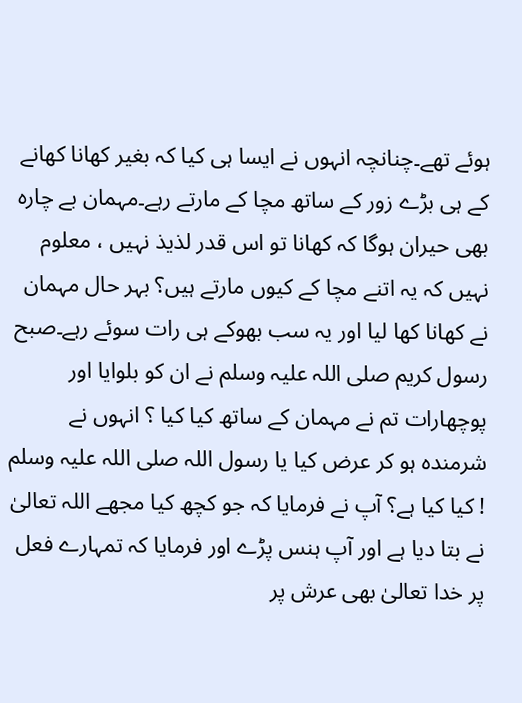ہوئے تھے۔چنانچہ انہوں نے ایسا ہی کیا کہ بغیر کھانا کھانے کے ہی بڑے زور کے ساتھ مچا کے مارتے رہے۔مہمان بے چارہ بھی حیران ہوگا کہ کھانا تو اس قدر لذیذ نہیں ، معلوم نہیں کہ یہ اتنے مچا کے کیوں مارتے ہیں؟ بہر حال مہمان نے کھانا کھا لیا اور یہ سب بھوکے ہی رات سوئے رہے۔صبح رسول کریم صلی اللہ علیہ وسلم نے ان کو بلوایا اور پوچھارات تم نے مہمان کے ساتھ کیا کیا ؟ انہوں نے شرمندہ ہو کر عرض کیا یا رسول اللہ صلی اللہ علیہ وسلم ! کیا کیا ہے؟ آپ نے فرمایا کہ جو کچھ کیا مجھے اللہ تعالیٰ نے بتا دیا ہے اور آپ ہنس پڑے اور فرمایا کہ تمہارے فعل پر خدا تعالیٰ بھی عرش پر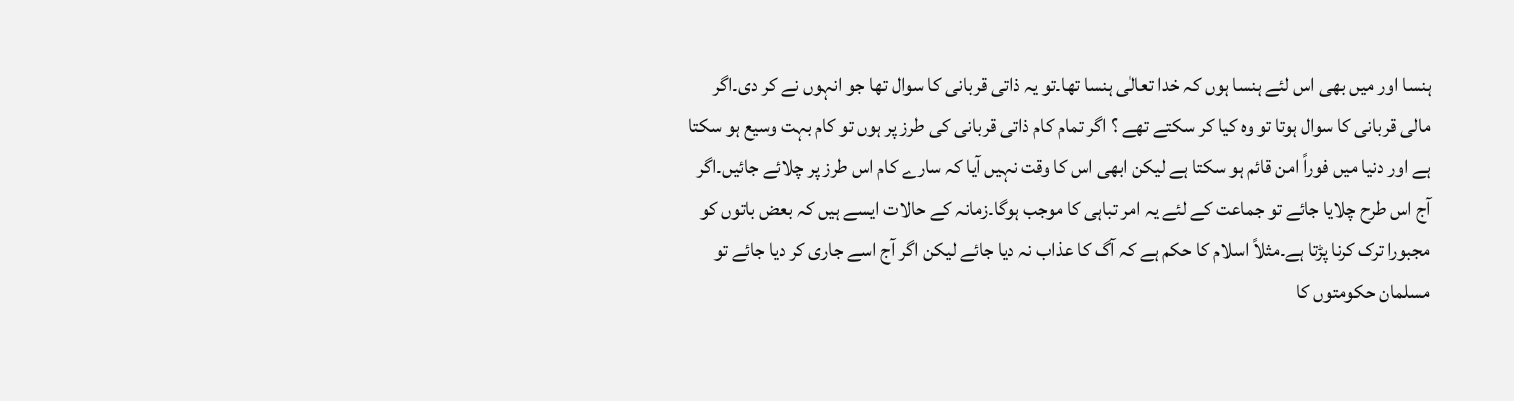ہنسا اور میں بھی اس لئے ہنسا ہوں کہ خدا تعالٰی ہنسا تھا۔تو یہ ذاتی قربانی کا سوال تھا جو انہوں نے کر دی۔اگر مالی قربانی کا سوال ہوتا تو وہ کیا کر سکتے تھے ؟ اگر تمام کام ذاتی قربانی کی طرز پر ہوں تو کام بہت وسیع ہو سکتا ہے اور دنیا میں فوراً امن قائم ہو سکتا ہے لیکن ابھی اس کا وقت نہیں آیا کہ سارے کام اس طرز پر چلائے جائیں۔اگر آج اس طرح چلایا جائے تو جماعت کے لئے یہ امر تباہی کا موجب ہوگا۔زمانہ کے حالات ایسے ہیں کہ بعض باتوں کو مجبورا ترک کرنا پڑتا ہے۔مثلاً اسلام کا حکم ہے کہ آگ کا عذاب نہ دیا جائے لیکن اگر آج اسے جاری کر دیا جائے تو مسلمان حکومتوں کا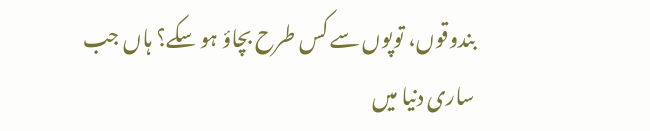بندوقوں، توپوں سے کس طرح بچاؤ ہو سکے؟ ہاں جب ساری دنیا میں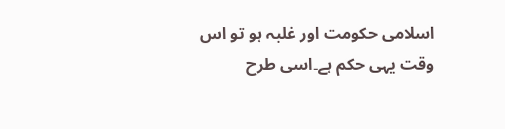اسلامی حکومت اور غلبہ ہو تو اس وقت یہی حکم ہے۔اسی طرح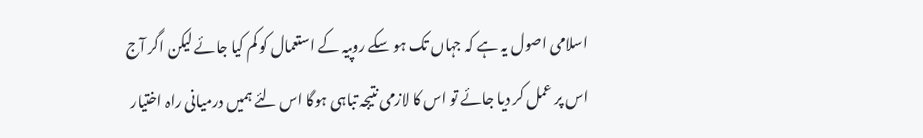اسلامی اصول یہ ہے کہ جہاں تک ہو سکے روپیہ کے استعمال کو کم کیا جائے لیکن اگر آج اس پر عمل کر دیا جائے تو اس کا لازمی نتیجہ تباہی ہوگا اس لئے ہمیں درمیانی راہ اختیار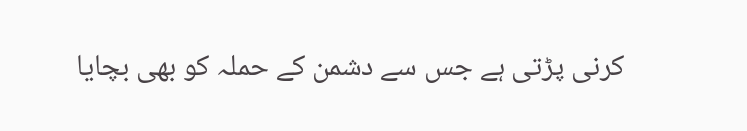کرنی پڑتی ہے جس سے دشمن کے حملہ کو بھی بچایا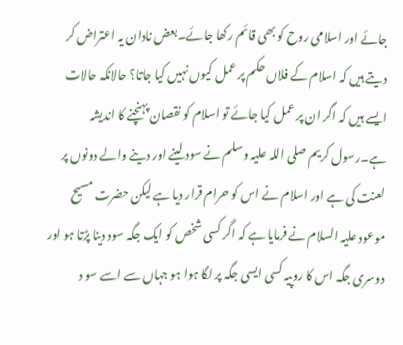جائے اور اسلامی روح کو بھی قائم رکھا جائے۔بعض نادان یہ اعتراض کر دیتے ہیں کہ اسلام کے فلاں حکم پر عمل کیوں نہیں کیا جاتا؟ حالانکہ حالات ایسے ہیں کہ اگر ان پر عمل کیا جائے تو اسلام کو نقصان پہنچنے کا اندیشہ ہے۔رسول کریم صلی اللہ علیہ وسلم نے سود لینے اور دینے والے دونوں پر لعنت کی ہے اور اسلام نے اس کو حرام قرار دیا ہے لیکن حضرت مسیح موعود علیہ السلام نے فرمایا ہے کہ اگر کسی شخص کو ایک جگہ سود دینا پڑتا ہو اور دوسری جگہ اس کا روپیہ کسی ایسی جگہ پر لگا ہوا ہو جہاں سے اسے سو د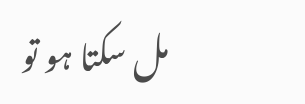مل سکتا ہو تو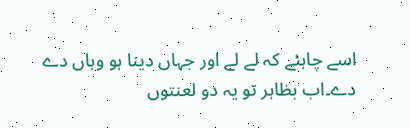اسے چاہئے کہ لے لے اور جہاں دینا ہو وہاں دے دے۔اب بظاہر تو یہ دو لعنتوں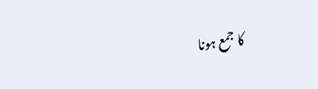کا جمع ہونا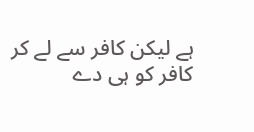ہے لیکن کافر سے لے کر کافر کو ہی دے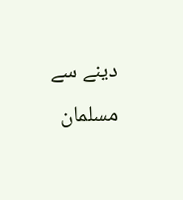دینے سے مسلمان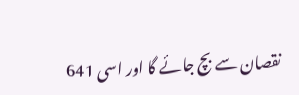نقصان سے بچ جائے گا اور اسی 641